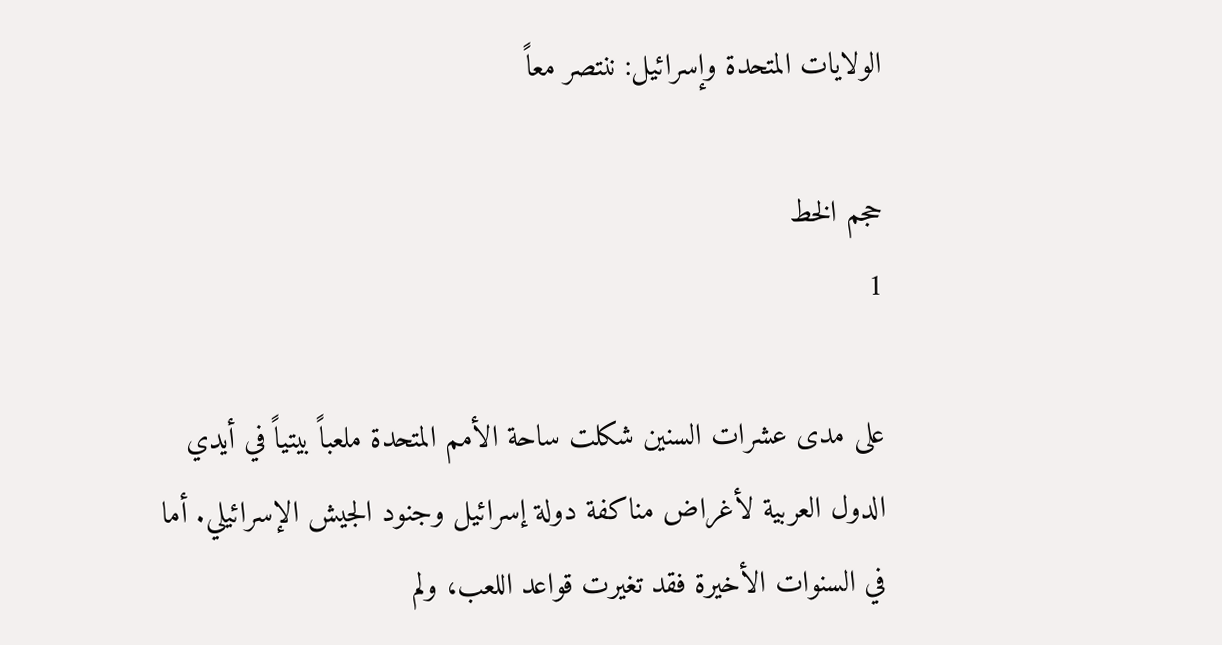الولايات المتحدة وإسرائيل: ننتصر معاً

حجم الخط
1

على مدى عشرات السنين شكلت ساحة الأمم المتحدة ملعباً بيتياً في أيدي الدول العربية لأغراض مناكفة دولة إسرائيل وجنود الجيش الإسرائيلي. أما في السنوات الأخيرة فقد تغيرت قواعد اللعب، ولم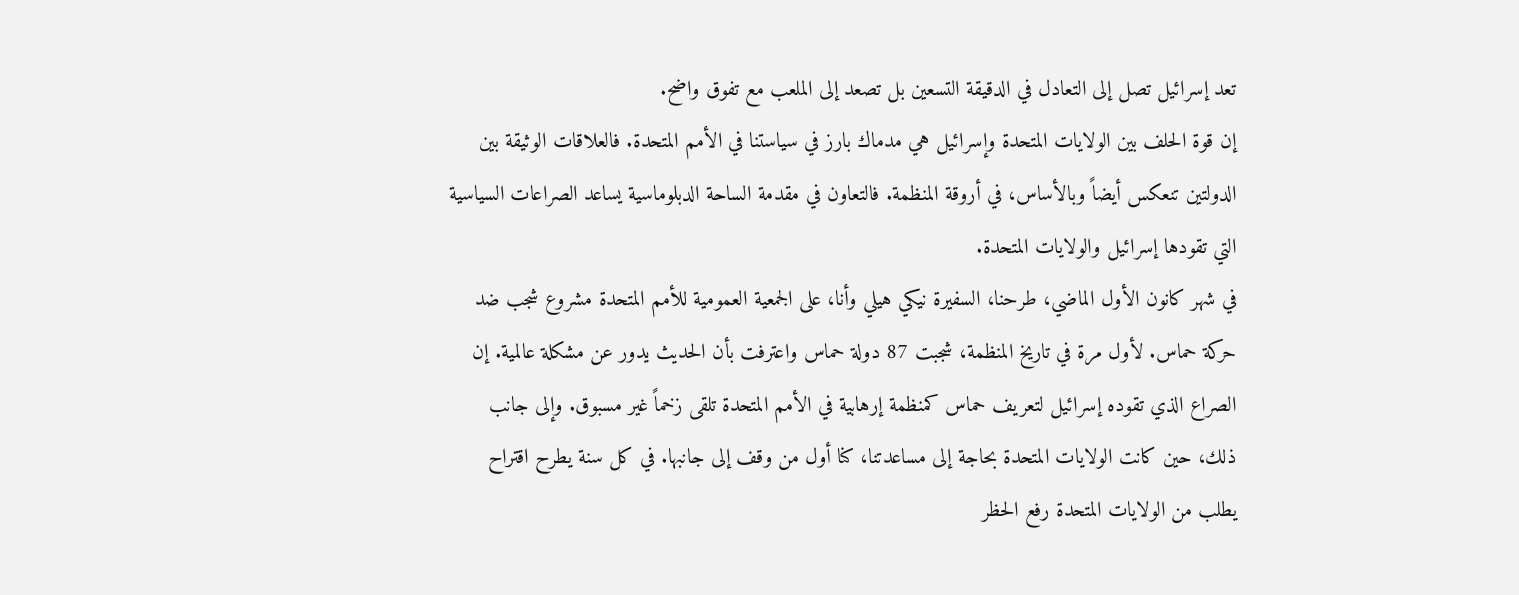تعد إسرائيل تصل إلى التعادل في الدقيقة التسعين بل تصعد إلى الملعب مع تفوق واضح.
إن قوة الحلف بين الولايات المتحدة وإسرائيل هي مدماك بارز في سياستنا في الأمم المتحدة. فالعلاقات الوثيقة بين الدولتين تنعكس أيضاً وبالأساس، في أروقة المنظمة. فالتعاون في مقدمة الساحة الدبلوماسية يساعد الصراعات السياسية التي تقودها إسرائيل والولايات المتحدة.
في شهر كانون الأول الماضي، طرحنا، السفيرة نيكي هيلي وأنا، على الجمعية العمومية للأمم المتحدة مشروع شجب ضد حركة حماس. لأول مرة في تاريخ المنظمة، شجبت 87 دولة حماس واعترفت بأن الحديث يدور عن مشكلة عالمية. إن الصراع الذي تقوده إسرائيل لتعريف حماس كمنظمة إرهابية في الأمم المتحدة تلقى زخماً غير مسبوق. وإلى جانب ذلك، حين كانت الولايات المتحدة بحاجة إلى مساعدتنا، كنا أول من وقف إلى جانبها. في كل سنة يطرح اقتراح يطلب من الولايات المتحدة رفع الحظر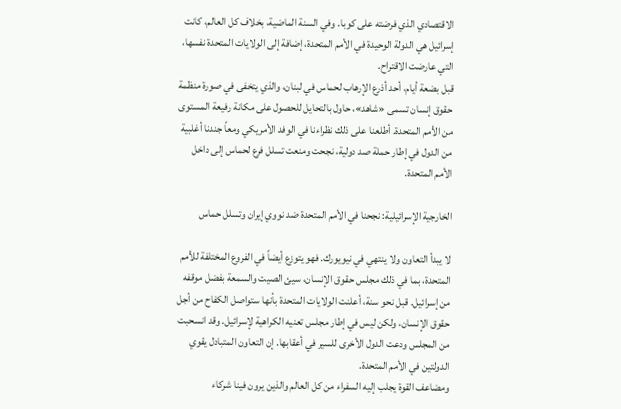الاقتصادي الذي فرضته على كوبا. وفي السنة الماضية، بخلاف كل العالم، كانت إسرائيل هي الدولة الوحيدة في الأمم المتحدة، إضافة إلى الولايات المتحدة نفسها، التي عارضت الاقتراح.
قبل بضعة أيام، أحد أذرع الإرهاب لحماس في لبنان، والذي يتخفى في صورة منظمة حقوق إنسان تسمى «شاهد»، حاول بالتحايل للحصول على مكانة رفيعة المستوى من الأمم المتحدة. أطلعنا على ذلك نظراءنا في الوفد الأمريكي ومعاً جندنا أغلبية من الدول في إطار حملة صد دولية، نجحت ومنعت تسلل فرع لحماس إلى داخل الأمم المتحدة.

الخارجية الإسرائيلية: نجحنا في الأمم المتحدة ضد نووي إيران وتسلل حماس

لا يبدأ التعاون ولا ينتهي في نيويورك. فهو يتوزع أيضاً في الفروع المختلفة للأمم المتحدة، بما في ذلك مجلس حقوق الإنسان، سيئ الصيت والسمعة بفضل موقفه من إسرائيل. قبل نحو سنة، أعلنت الولايات المتحدة بأنها ستواصل الكفاح من أجل حقوق الإنسان، ولكن ليس في إطار مجلس تعنيه الكراهية لإسرائيل. وقد انسحبت من المجلس ودعت الدول الأخرى للسير في أعقابها. إن التعاون المتبادل يقوي الدولتين في الأمم المتحدة.
ومضاعف القوة يجلب إليه السفراء من كل العالم والذين يرون فينا شركاء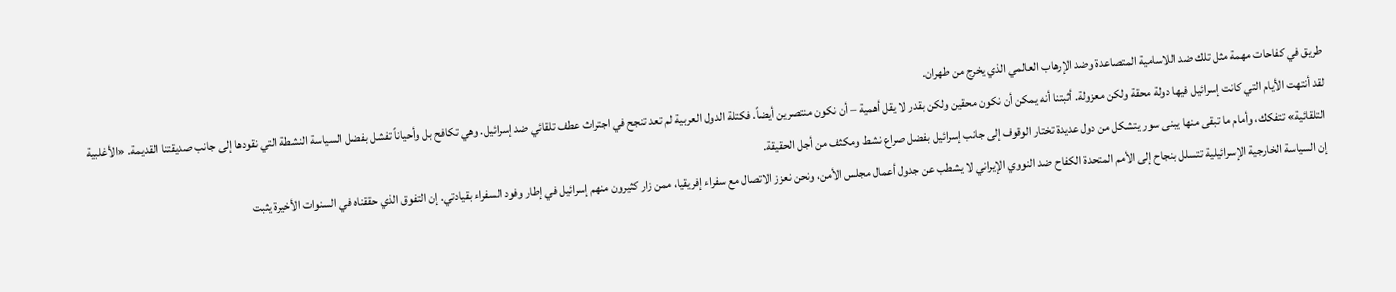طريق في كفاحات مهمة مثل تلك ضد اللاسامية المتصاعدة وضد الإرهاب العالمي الذي يخرج من طهران.
لقد أنتهت الأيام التي كانت إسرائيل فيها دولة محقة ولكن معزولة. أثبتنا أنه يمكن أن نكون محقين ولكن بقدر لا يقل أهمية – أن نكون منتصرين أيضاً. فكتلة الدول العربية لم تعد تنجح في اجتراث عطف تلقائي ضد إسرائيل. وهي تكافح بل وأحياناً تفشل بفضل السياسة النشطة التي نقودها إلى جانب صديقتنا القديمة. «الأغلبية التلقائية» تتفكك، وأمام ما تبقى منها يبنى سور يتشكل من دول عديدة تختار الوقوف إلى جانب إسرائيل بفضل صراع نشط ومكثف من أجل الحقيقة.
إن السياسة الخارجية الإسرائيلية تتسلل بنجاح إلى الأمم المتحدة الكفاح ضد النووي الإيراني لا يشطب عن جدول أعمال مجلس الأمن، ونحن نعزز الاتصال مع سفراء إفريقيا، ممن زار كثيرون منهم إسرائيل في إطار وفود السفراء بقيادتي. إن التفوق الذي حققناه في السنوات الأخيرة يثبت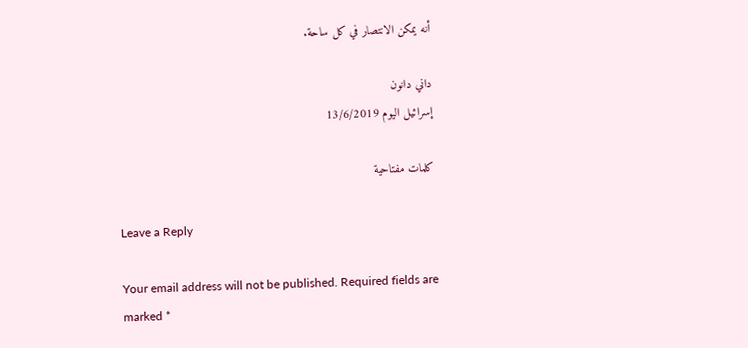أنه يمكن الانتصار في كل ساحة.

داني دانون
إسرائيل اليوم 13/6/2019

كلمات مفتاحية

Leave a Reply

Your email address will not be published. Required fields are marked *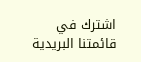اشترك في قائمتنا البريدية